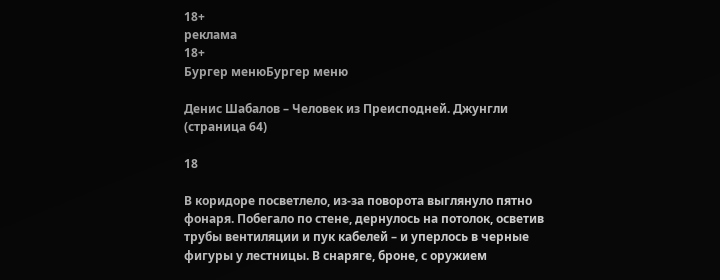18+
реклама
18+
Бургер менюБургер меню

Денис Шабалов – Человек из Преисподней. Джунгли (страница 64)

18

В коридоре посветлело, из-за поворота выглянуло пятно фонаря. Побегало по стене, дернулось на потолок, осветив трубы вентиляции и пук кабелей – и уперлось в черные фигуры у лестницы. В снаряге, броне, с оружием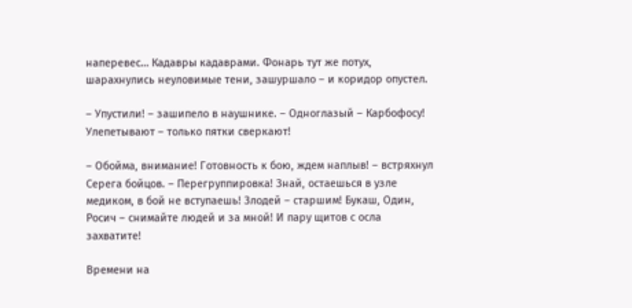наперевес… Кадавры кадаврами. Фонарь тут же потух, шарахнулись неуловимые тени, зашуршало – и коридор опустел.

– Упустили! – зашипело в наушнике. – Одноглазый – Карбофосу! Улепетывают – только пятки сверкают!

– Обойма, внимание! Готовность к бою, ждем наплыв! – встряхнул Серега бойцов. – Перегруппировка! Знай, остаешься в узле медиком, в бой не вступаешь! Злодей – старшим! Букаш, Один, Росич – снимайте людей и за мной! И пару щитов с осла захватите!

Времени на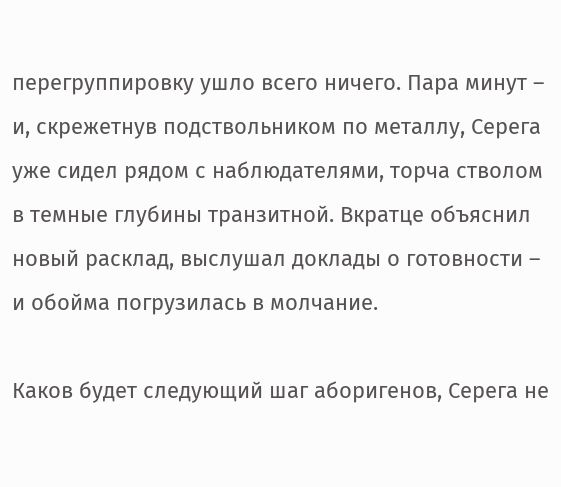перегруппировку ушло всего ничего. Пара минут – и, скрежетнув подствольником по металлу, Серега уже сидел рядом с наблюдателями, торча стволом в темные глубины транзитной. Вкратце объяснил новый расклад, выслушал доклады о готовности – и обойма погрузилась в молчание.

Каков будет следующий шаг аборигенов, Серега не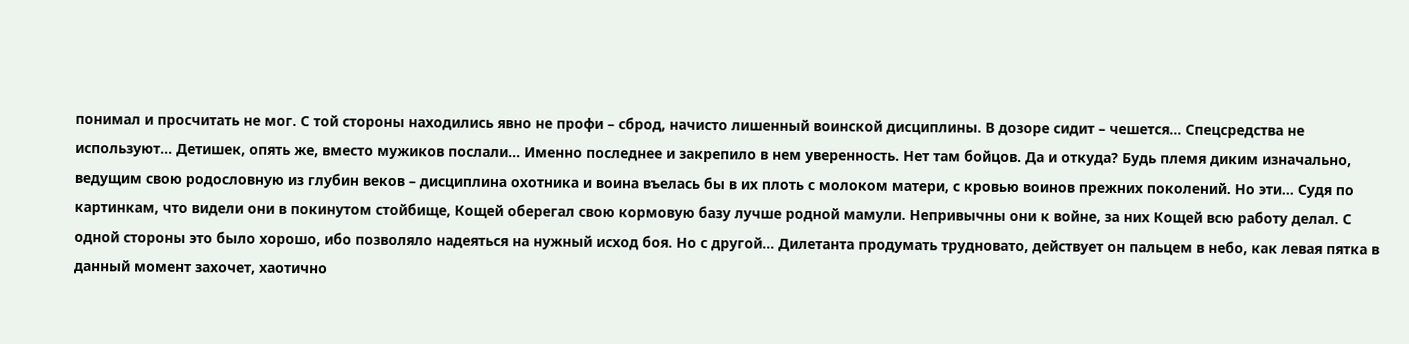понимал и просчитать не мог. С той стороны находились явно не профи – сброд, начисто лишенный воинской дисциплины. В дозоре сидит – чешется… Спецсредства не используют… Детишек, опять же, вместо мужиков послали… Именно последнее и закрепило в нем уверенность. Нет там бойцов. Да и откуда? Будь племя диким изначально, ведущим свою родословную из глубин веков – дисциплина охотника и воина въелась бы в их плоть с молоком матери, с кровью воинов прежних поколений. Но эти… Судя по картинкам, что видели они в покинутом стойбище, Кощей оберегал свою кормовую базу лучше родной мамули. Непривычны они к войне, за них Кощей всю работу делал. С одной стороны это было хорошо, ибо позволяло надеяться на нужный исход боя. Но с другой… Дилетанта продумать трудновато, действует он пальцем в небо, как левая пятка в данный момент захочет, хаотично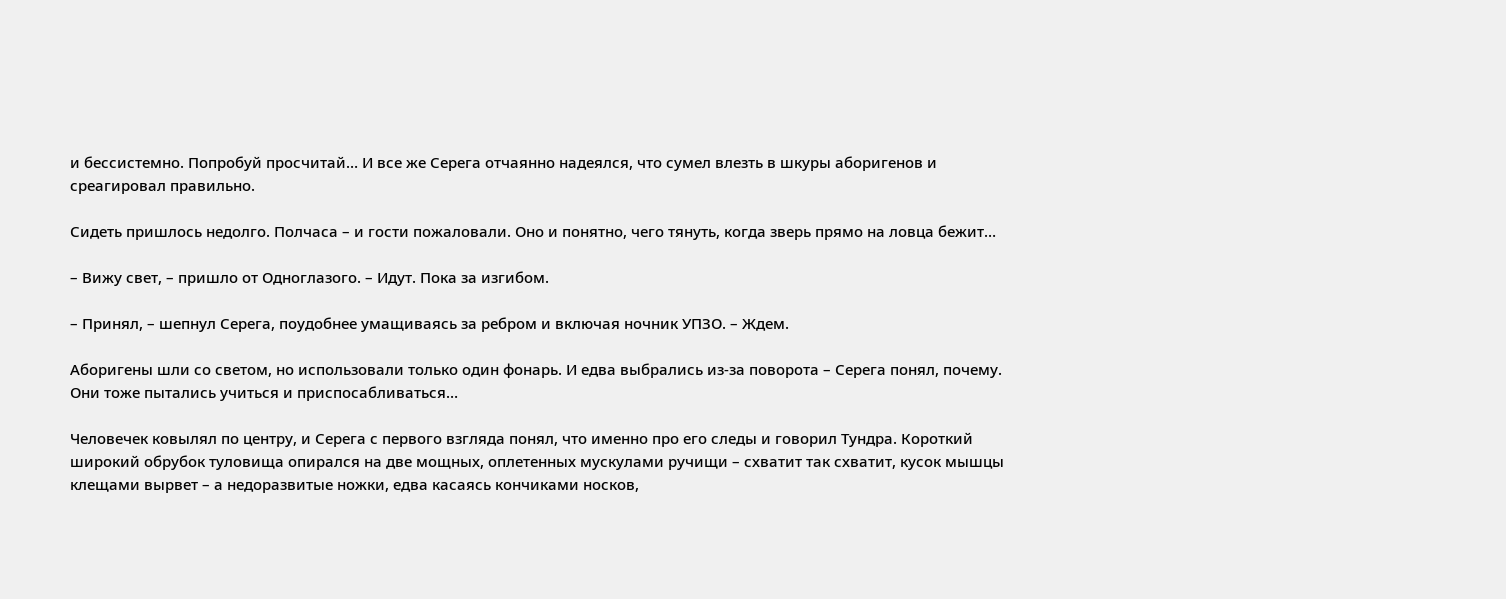и бессистемно. Попробуй просчитай… И все же Серега отчаянно надеялся, что сумел влезть в шкуры аборигенов и среагировал правильно.

Сидеть пришлось недолго. Полчаса – и гости пожаловали. Оно и понятно, чего тянуть, когда зверь прямо на ловца бежит…

– Вижу свет, – пришло от Одноглазого. – Идут. Пока за изгибом.

– Принял, – шепнул Серега, поудобнее умащиваясь за ребром и включая ночник УПЗО. – Ждем.

Аборигены шли со светом, но использовали только один фонарь. И едва выбрались из-за поворота – Серега понял, почему. Они тоже пытались учиться и приспосабливаться…

Человечек ковылял по центру, и Серега с первого взгляда понял, что именно про его следы и говорил Тундра. Короткий широкий обрубок туловища опирался на две мощных, оплетенных мускулами ручищи – схватит так схватит, кусок мышцы клещами вырвет – а недоразвитые ножки, едва касаясь кончиками носков,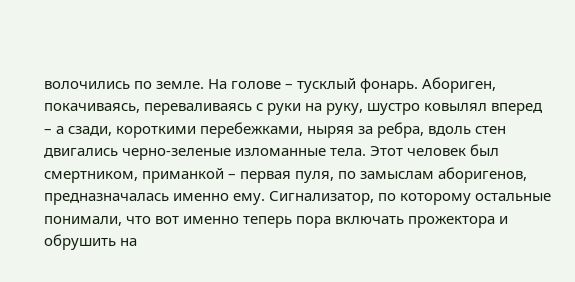волочились по земле. На голове – тусклый фонарь. Абориген, покачиваясь, переваливаясь с руки на руку, шустро ковылял вперед – а сзади, короткими перебежками, ныряя за ребра, вдоль стен двигались черно-зеленые изломанные тела. Этот человек был смертником, приманкой – первая пуля, по замыслам аборигенов, предназначалась именно ему. Сигнализатор, по которому остальные понимали, что вот именно теперь пора включать прожектора и обрушить на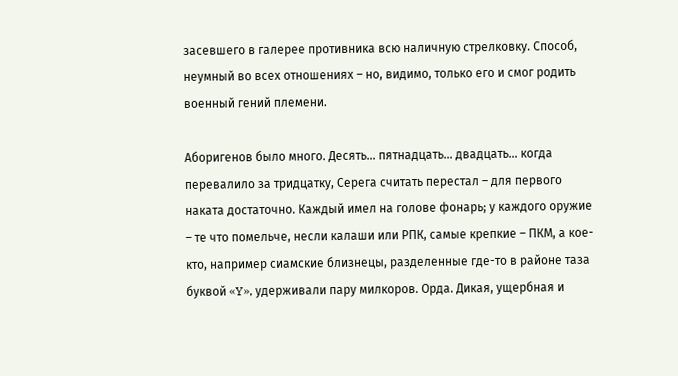засевшего в галерее противника всю наличную стрелковку. Способ, неумный во всех отношениях – но, видимо, только его и смог родить военный гений племени.

Аборигенов было много. Десять… пятнадцать… двадцать… когда перевалило за тридцатку, Серега считать перестал – для первого наката достаточно. Каждый имел на голове фонарь; у каждого оружие – те что помельче, несли калаши или РПК, самые крепкие – ПКМ, а кое-кто, например сиамские близнецы, разделенные где-то в районе таза буквой «Y», удерживали пару милкоров. Орда. Дикая, ущербная и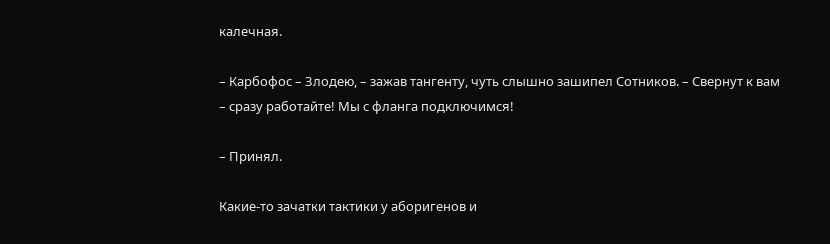калечная.

– Карбофос – Злодею, – зажав тангенту, чуть слышно зашипел Сотников. – Свернут к вам – сразу работайте! Мы с фланга подключимся!

– Принял.

Какие-то зачатки тактики у аборигенов и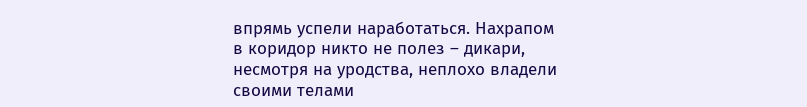впрямь успели наработаться. Нахрапом в коридор никто не полез – дикари, несмотря на уродства, неплохо владели своими телами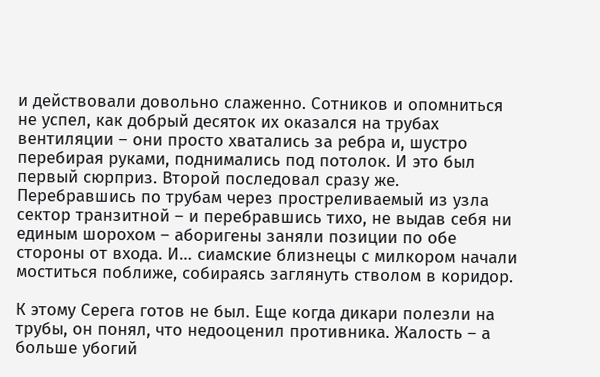и действовали довольно слаженно. Сотников и опомниться не успел, как добрый десяток их оказался на трубах вентиляции – они просто хватались за ребра и, шустро перебирая руками, поднимались под потолок. И это был первый сюрприз. Второй последовал сразу же. Перебравшись по трубам через простреливаемый из узла сектор транзитной – и перебравшись тихо, не выдав себя ни единым шорохом – аборигены заняли позиции по обе стороны от входа. И… сиамские близнецы с милкором начали моститься поближе, собираясь заглянуть стволом в коридор.

К этому Серега готов не был. Еще когда дикари полезли на трубы, он понял, что недооценил противника. Жалость – а больше убогий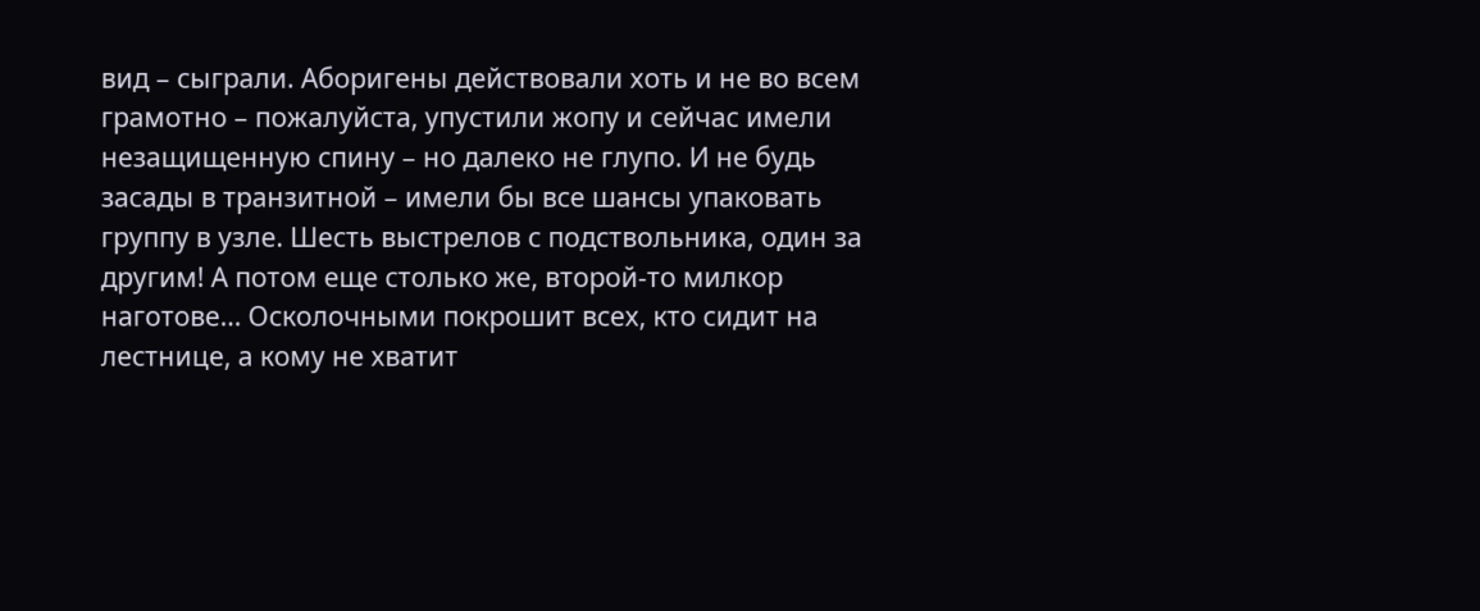вид – сыграли. Аборигены действовали хоть и не во всем грамотно – пожалуйста, упустили жопу и сейчас имели незащищенную спину – но далеко не глупо. И не будь засады в транзитной – имели бы все шансы упаковать группу в узле. Шесть выстрелов с подствольника, один за другим! А потом еще столько же, второй-то милкор наготове… Осколочными покрошит всех, кто сидит на лестнице, а кому не хватит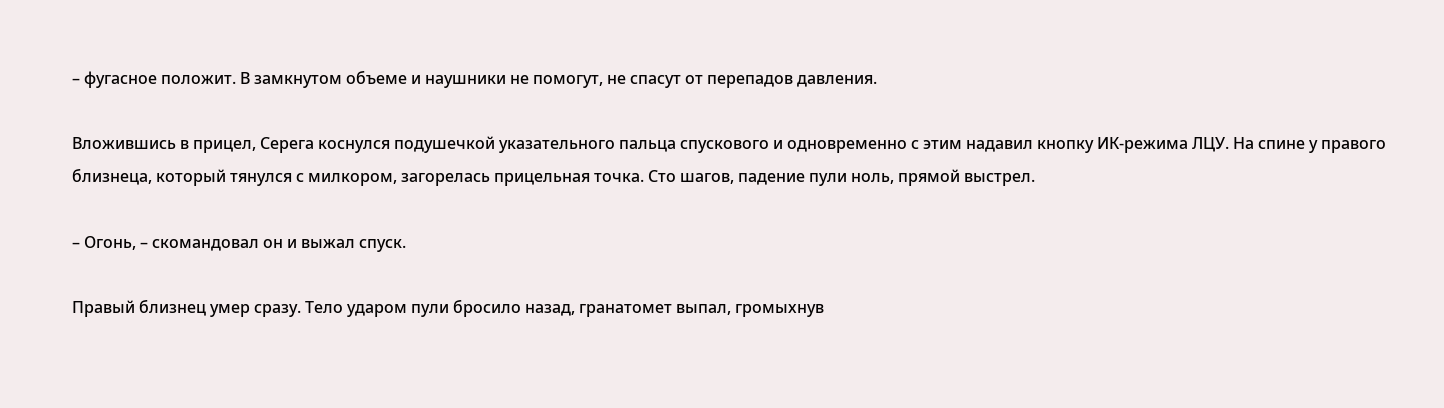– фугасное положит. В замкнутом объеме и наушники не помогут, не спасут от перепадов давления.

Вложившись в прицел, Серега коснулся подушечкой указательного пальца спускового и одновременно с этим надавил кнопку ИК-режима ЛЦУ. На спине у правого близнеца, который тянулся с милкором, загорелась прицельная точка. Сто шагов, падение пули ноль, прямой выстрел.

– Огонь, – скомандовал он и выжал спуск.

Правый близнец умер сразу. Тело ударом пули бросило назад, гранатомет выпал, громыхнув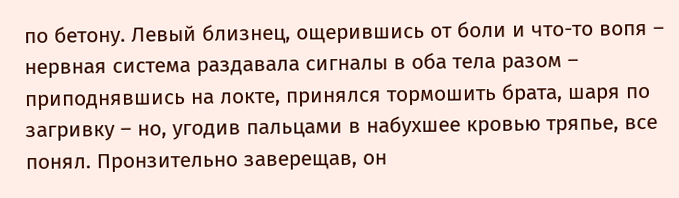по бетону. Левый близнец, ощерившись от боли и что-то вопя – нервная система раздавала сигналы в оба тела разом – приподнявшись на локте, принялся тормошить брата, шаря по загривку – но, угодив пальцами в набухшее кровью тряпье, все понял. Пронзительно заверещав, он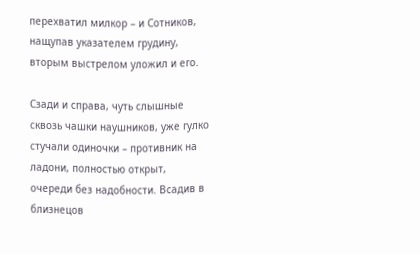перехватил милкор – и Сотников, нащупав указателем грудину, вторым выстрелом уложил и его.

Сзади и справа, чуть слышные сквозь чашки наушников, уже гулко стучали одиночки – противник на ладони, полностью открыт, очереди без надобности. Всадив в близнецов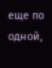еще по одной,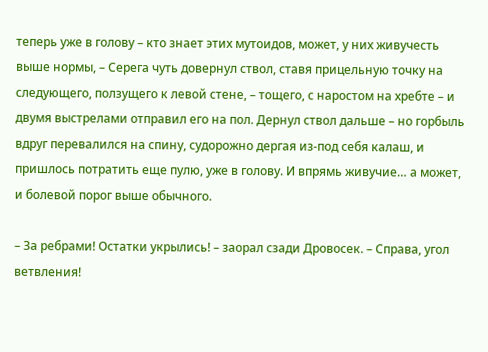теперь уже в голову – кто знает этих мутоидов, может, у них живучесть выше нормы, – Серега чуть довернул ствол, ставя прицельную точку на следующего, ползущего к левой стене, – тощего, с наростом на хребте – и двумя выстрелами отправил его на пол. Дернул ствол дальше – но горбыль вдруг перевалился на спину, судорожно дергая из-под себя калаш, и пришлось потратить еще пулю, уже в голову. И впрямь живучие… а может, и болевой порог выше обычного.

– За ребрами! Остатки укрылись! – заорал сзади Дровосек. – Справа, угол ветвления!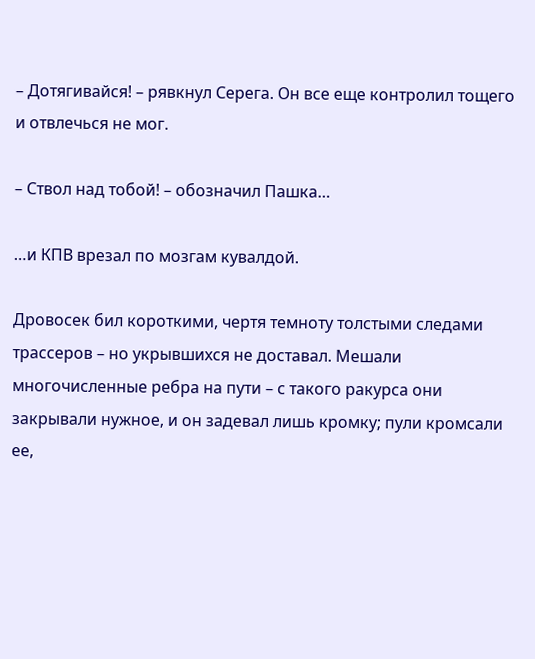– Дотягивайся! – рявкнул Серега. Он все еще контролил тощего и отвлечься не мог.

– Ствол над тобой! – обозначил Пашка…

…и КПВ врезал по мозгам кувалдой.

Дровосек бил короткими, чертя темноту толстыми следами трассеров – но укрывшихся не доставал. Мешали многочисленные ребра на пути – с такого ракурса они закрывали нужное, и он задевал лишь кромку; пули кромсали ее,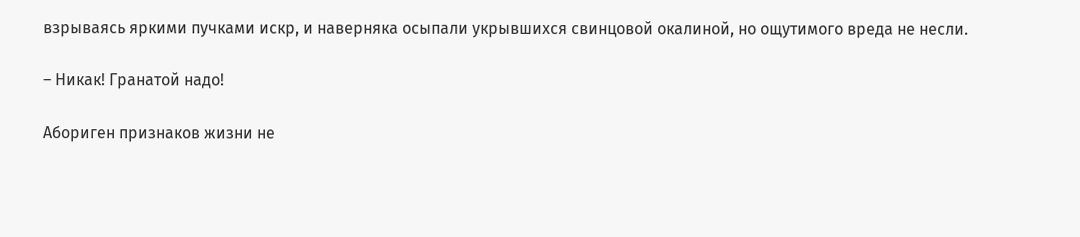взрываясь яркими пучками искр, и наверняка осыпали укрывшихся свинцовой окалиной, но ощутимого вреда не несли.

– Никак! Гранатой надо!

Абориген признаков жизни не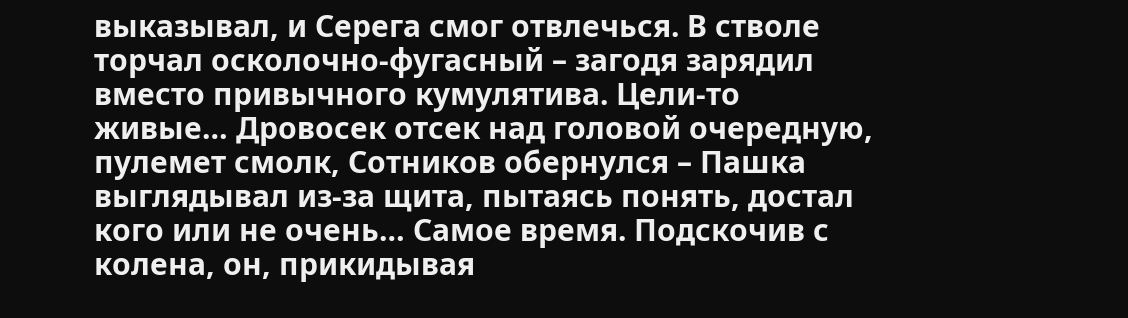выказывал, и Серега смог отвлечься. В стволе торчал осколочно-фугасный – загодя зарядил вместо привычного кумулятива. Цели-то живые… Дровосек отсек над головой очередную, пулемет смолк, Сотников обернулся – Пашка выглядывал из-за щита, пытаясь понять, достал кого или не очень… Самое время. Подскочив с колена, он, прикидывая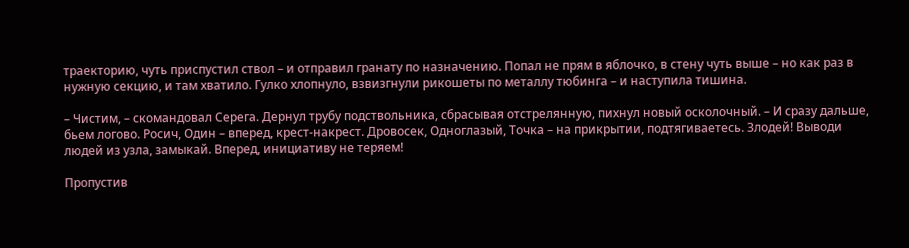траекторию, чуть приспустил ствол – и отправил гранату по назначению. Попал не прям в яблочко, в стену чуть выше – но как раз в нужную секцию, и там хватило. Гулко хлопнуло, взвизгнули рикошеты по металлу тюбинга – и наступила тишина.

– Чистим, – скомандовал Серега. Дернул трубу подствольника, сбрасывая отстрелянную, пихнул новый осколочный. – И сразу дальше, бьем логово. Росич, Один – вперед, крест-накрест. Дровосек, Одноглазый, Точка – на прикрытии, подтягиваетесь. Злодей! Выводи людей из узла, замыкай. Вперед, инициативу не теряем!

Пропустив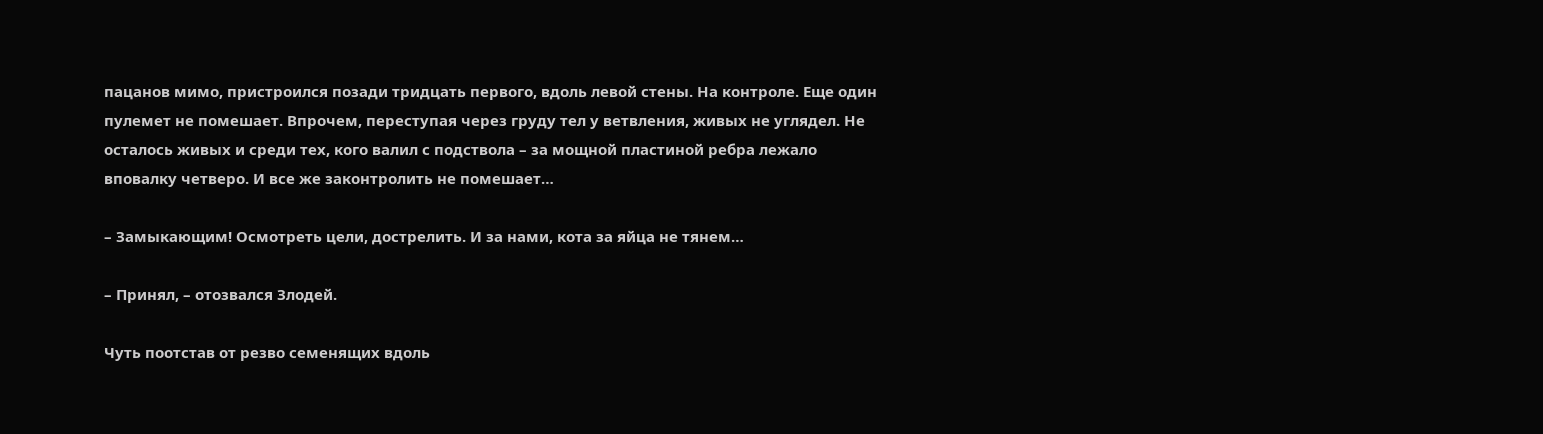пацанов мимо, пристроился позади тридцать первого, вдоль левой стены. На контроле. Еще один пулемет не помешает. Впрочем, переступая через груду тел у ветвления, живых не углядел. Не осталось живых и среди тех, кого валил с подствола – за мощной пластиной ребра лежало вповалку четверо. И все же законтролить не помешает…

– Замыкающим! Осмотреть цели, дострелить. И за нами, кота за яйца не тянем…

– Принял, – отозвался Злодей.

Чуть поотстав от резво семенящих вдоль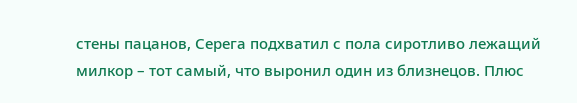стены пацанов, Серега подхватил с пола сиротливо лежащий милкор – тот самый, что выронил один из близнецов. Плюс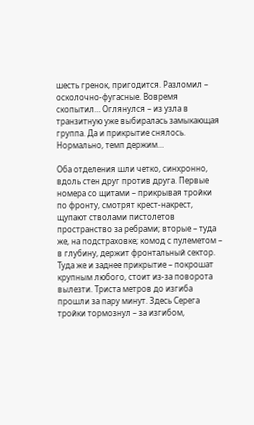шесть гренок, пригодится. Разломил – осколочно-фугасные. Вовремя скопытил… Оглянулся – из узла в транзитную уже выбиралась замыкающая группа. Да и прикрытие снялось. Нормально, темп держим…

Оба отделения шли четко, синхронно, вдоль стен друг против друга. Первые номера со щитами – прикрывая тройки по фронту, смотрят крест-накрест, щупают стволами пистолетов пространство за ребрами; вторые – туда же, на подстраховке; комод с пулеметом – в глубину, держит фронтальный сектор. Туда же и заднее прикрытие – покрошат крупным любого, стоит из-за поворота вылезти. Триста метров до изгиба прошли за пару минут. Здесь Серега тройки тормознул – за изгибом,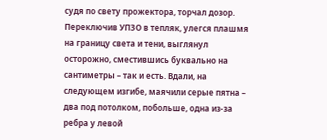судя по свету прожектора, торчал дозор. Переключив УПЗО в тепляк, улегся плашмя на границу света и тени, выглянул осторожно, сместившись буквально на сантиметры – так и есть. Вдали, на следующем изгибе, маячили серые пятна – два под потолком, побольше, одна из-за ребра у левой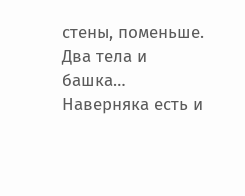стены, поменьше. Два тела и башка… Наверняка есть и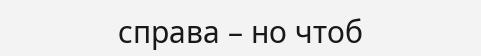справа – но чтоб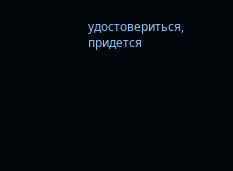удостовериться, придется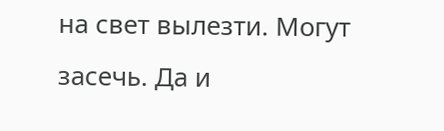на свет вылезти. Могут засечь. Да и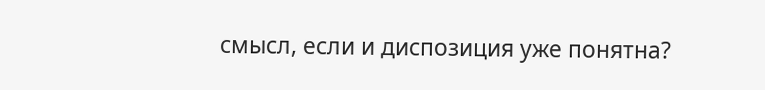смысл, если и диспозиция уже понятна?